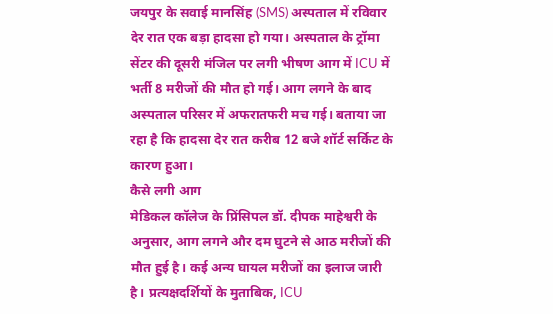जयपुर के सवाई मानसिंह (SMS) अस्पताल में रविवार देर रात एक बड़ा हादसा हो गया। अस्पताल के ट्रॉमा सेंटर की दूसरी मंजिल पर लगी भीषण आग में ICU में भर्ती 8 मरीजों की मौत हो गई। आग लगने के बाद अस्पताल परिसर में अफरातफरी मच गई। बताया जा रहा है कि हादसा देर रात करीब 12 बजे शॉर्ट सर्किट के कारण हुआ।
कैसे लगी आग
मेडिकल कॉलेज के प्रिंसिपल डॉ. दीपक माहेश्वरी के अनुसार, आग लगने और दम घुटने से आठ मरीजों की मौत हुई है। कई अन्य घायल मरीजों का इलाज जारी है। प्रत्यक्षदर्शियों के मुताबिक, ICU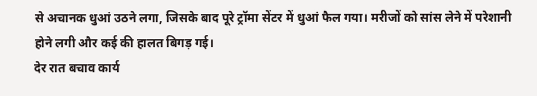से अचानक धुआं उठने लगा, जिसके बाद पूरे ट्रॉमा सेंटर में धुआं फैल गया। मरीजों को सांस लेने में परेशानी होने लगी और कई की हालत बिगड़ गई।
देर रात बचाव कार्य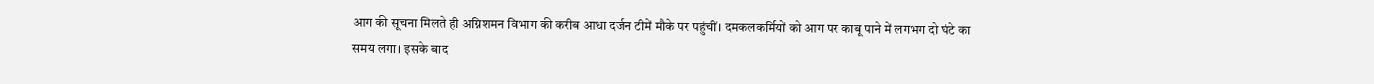आग की सूचना मिलते ही अग्निशमन विभाग की करीब आधा दर्जन टीमें मौके पर पहुंचीं। दमकलकर्मियों को आग पर काबू पाने में लगभग दो घंटे का समय लगा। इसके बाद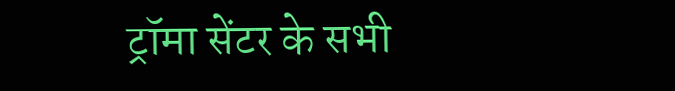ट्रॉमा सेंटर के सभी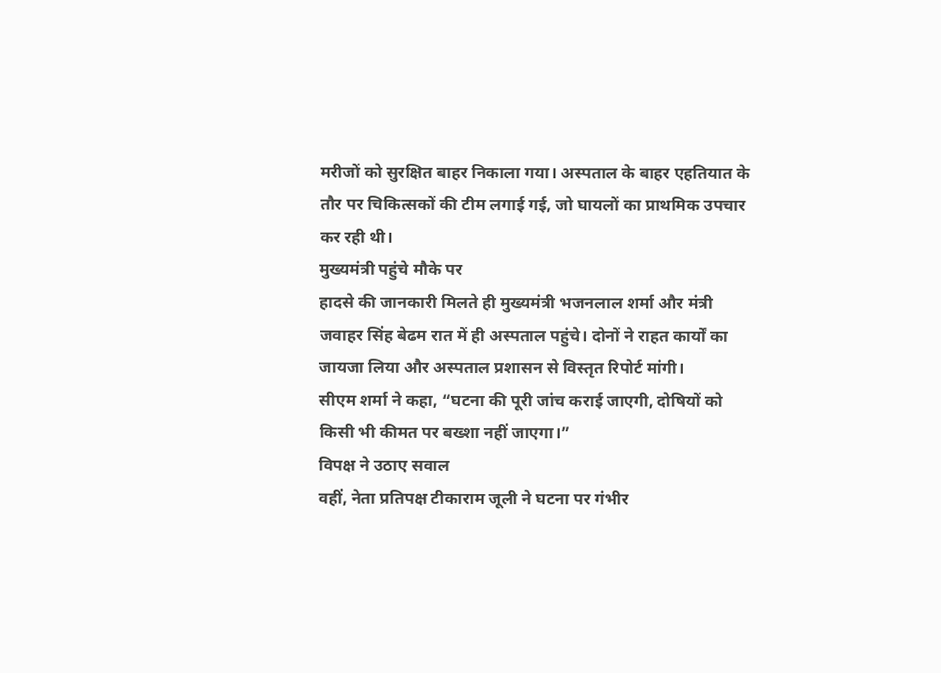मरीजों को सुरक्षित बाहर निकाला गया। अस्पताल के बाहर एहतियात के तौर पर चिकित्सकों की टीम लगाई गई, जो घायलों का प्राथमिक उपचार कर रही थी।
मुख्यमंत्री पहुंचे मौके पर
हादसे की जानकारी मिलते ही मुख्यमंत्री भजनलाल शर्मा और मंत्री जवाहर सिंह बेढम रात में ही अस्पताल पहुंचे। दोनों ने राहत कार्यों का जायजा लिया और अस्पताल प्रशासन से विस्तृत रिपोर्ट मांगी।
सीएम शर्मा ने कहा, “घटना की पूरी जांच कराई जाएगी, दोषियों को किसी भी कीमत पर बख्शा नहीं जाएगा।”
विपक्ष ने उठाए सवाल
वहीं, नेता प्रतिपक्ष टीकाराम जूली ने घटना पर गंभीर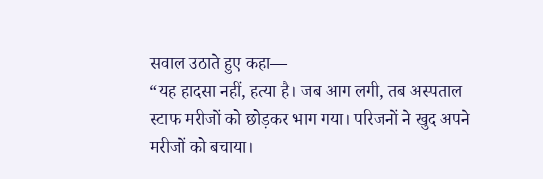सवाल उठाते हुए कहा—
“यह हादसा नहीं, हत्या है। जब आग लगी, तब अस्पताल स्टाफ मरीजों को छोड़कर भाग गया। परिजनों ने खुद अपने मरीजों को बचाया।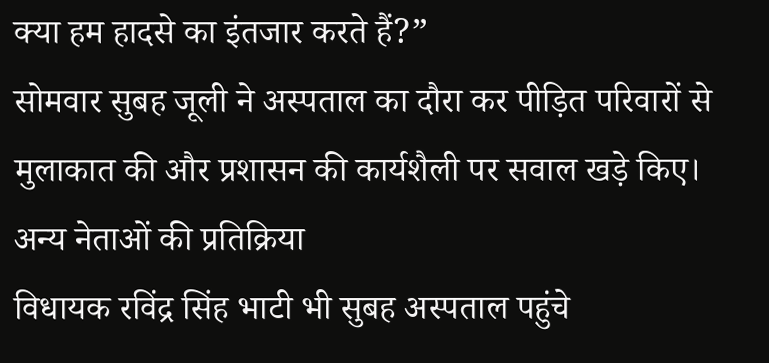क्या हम हादसे का इंतजार करते हैं?”
सोमवार सुबह जूली ने अस्पताल का दौरा कर पीड़ित परिवारों से मुलाकात की और प्रशासन की कार्यशैली पर सवाल खड़े किए।
अन्य नेताओं की प्रतिक्रिया
विधायक रविंद्र सिंह भाटी भी सुबह अस्पताल पहुंचे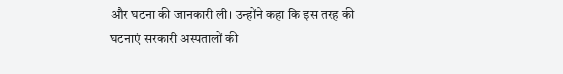और घटना की जानकारी ली। उन्होंने कहा कि इस तरह की घटनाएं सरकारी अस्पतालों की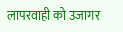लापरवाही को उजागर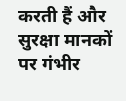करती हैं और सुरक्षा मानकों पर गंभीर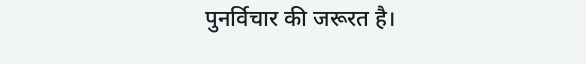पुनर्विचार की जरूरत है।